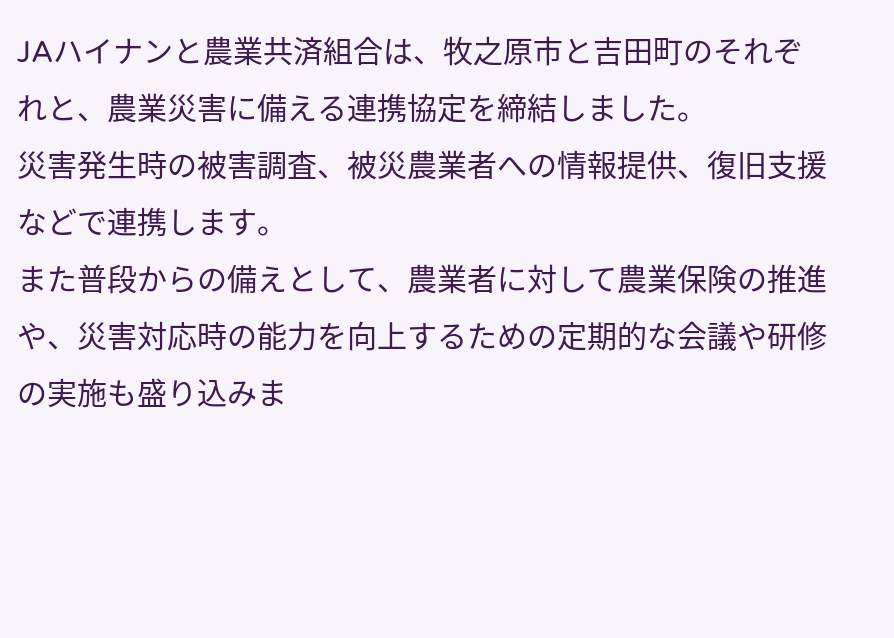JAハイナンと農業共済組合は、牧之原市と吉田町のそれぞれと、農業災害に備える連携協定を締結しました。
災害発生時の被害調査、被災農業者への情報提供、復旧支援などで連携します。
また普段からの備えとして、農業者に対して農業保険の推進や、災害対応時の能力を向上するための定期的な会議や研修の実施も盛り込みま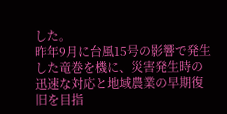した。
昨年9月に台風15号の影響で発生した竜巻を機に、災害発生時の迅速な対応と地域農業の早期復旧を目指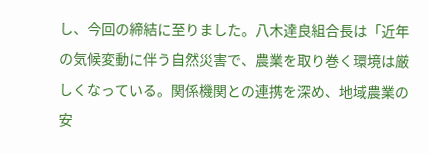し、今回の締結に至りました。八木達良組合長は「近年の気候変動に伴う自然災害で、農業を取り巻く環境は厳しくなっている。関係機関との連携を深め、地域農業の安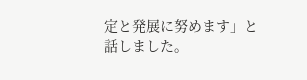定と発展に努めます」と話しました。